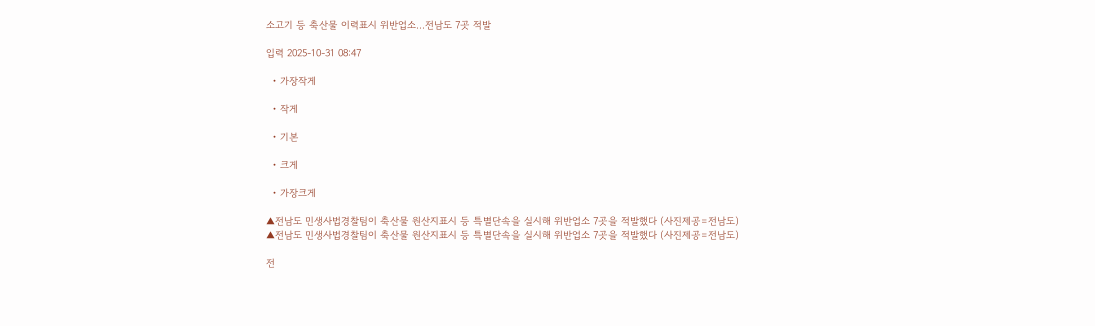소고기 등 축산물 이력표시 위반업소...전남도 7곳 적발

입력 2025-10-31 08:47

  • 가장작게

  • 작게

  • 기본

  • 크게

  • 가장크게

▲전남도 민생사법경찰팀이 축산물 원산지표시 등 특별단속을 실시해 위반업소 7곳을 적발했다 (사진제공=전남도)
▲전남도 민생사법경찰팀이 축산물 원산지표시 등 특별단속을 실시해 위반업소 7곳을 적발했다 (사진제공=전남도)

전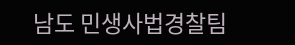남도 민생사법경찰팀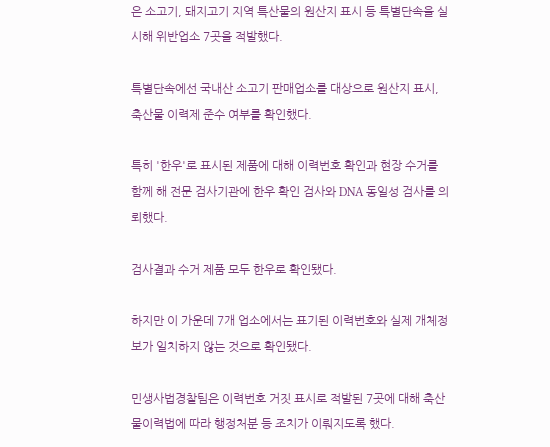은 소고기, 돼지고기 지역 특산물의 원산지 표시 등 특별단속을 실시해 위반업소 7곳을 적발했다.

특별단속에선 국내산 소고기 판매업소를 대상으로 원산지 표시, 축산물 이력제 준수 여부를 확인했다.

특히 '한우'로 표시된 제품에 대해 이력번호 확인과 현장 수거를 함께 해 전문 검사기관에 한우 확인 검사와 DNA 동일성 검사를 의뢰했다.

검사결과 수거 제품 모두 한우로 확인됐다.

하지만 이 가운데 7개 업소에서는 표기된 이력번호와 실제 개체정보가 일치하지 않는 것으로 확인됐다.

민생사법경찰팀은 이력번호 거짓 표시로 적발된 7곳에 대해 축산물이력법에 따라 행정처분 등 조치가 이뤄지도록 했다.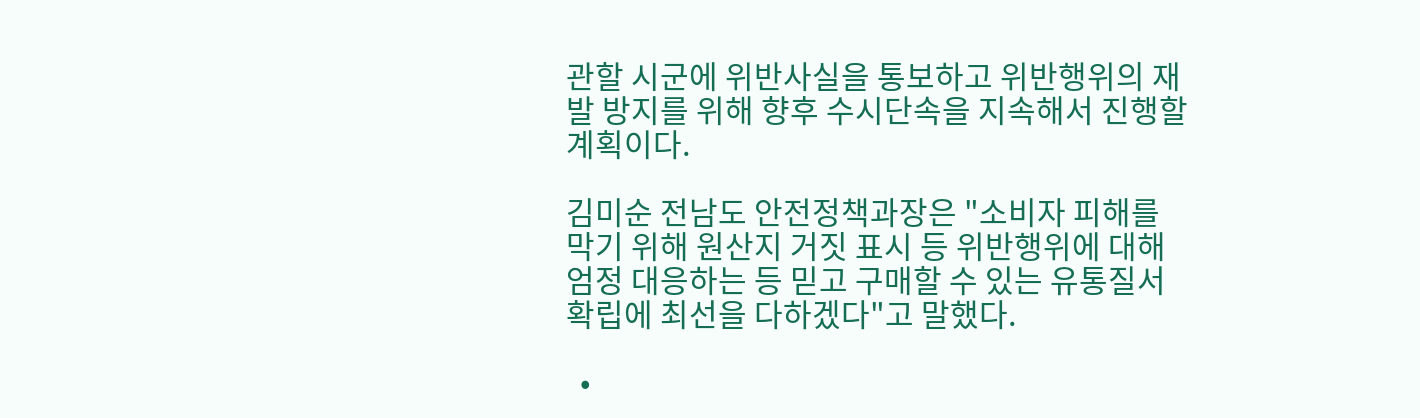관할 시군에 위반사실을 통보하고 위반행위의 재발 방지를 위해 향후 수시단속을 지속해서 진행할 계획이다.

김미순 전남도 안전정책과장은 "소비자 피해를 막기 위해 원산지 거짓 표시 등 위반행위에 대해 엄정 대응하는 등 믿고 구매할 수 있는 유통질서 확립에 최선을 다하겠다"고 말했다.

  •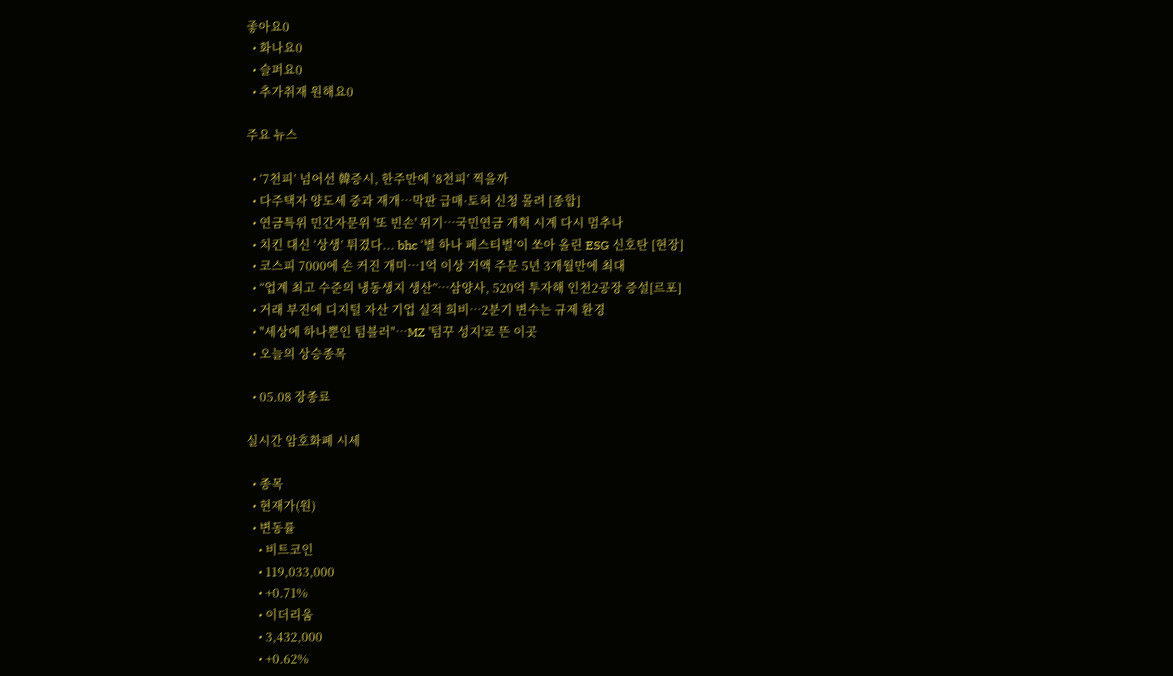좋아요0
  • 화나요0
  • 슬퍼요0
  • 추가취재 원해요0

주요 뉴스

  • ‘7천피’ 넘어선 韓증시, 한주만에 ‘8천피’ 찍을까
  • 다주택자 양도세 중과 재개⋯막판 급매·토허 신청 몰려 [종합]
  • 연금특위 민간자문위 '또 빈손' 위기⋯국민연금 개혁 시계 다시 멈추나
  • 치킨 대신 ‘상생’ 튀겼다... bhc ‘별 하나 페스티벌’이 쏘아 올린 ESG 신호탄 [현장]
  • 코스피 7000에 손 커진 개미…1억 이상 거액 주문 5년 3개월만에 최대
  • “업계 최고 수준의 냉동생지 생산”…삼양사, 520억 투자해 인천2공장 증설[르포]
  • 거래 부진에 디지털 자산 기업 실적 희비…2분기 변수는 규제 환경
  • "세상에 하나뿐인 텀블러"…MZ '텀꾸 성지'로 뜬 이곳
  • 오늘의 상승종목

  • 05.08 장종료

실시간 암호화폐 시세

  • 종목
  • 현재가(원)
  • 변동률
    • 비트코인
    • 119,033,000
    • +0.71%
    • 이더리움
    • 3,432,000
    • +0.62%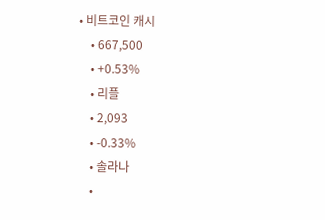• 비트코인 캐시
    • 667,500
    • +0.53%
    • 리플
    • 2,093
    • -0.33%
    • 솔라나
    •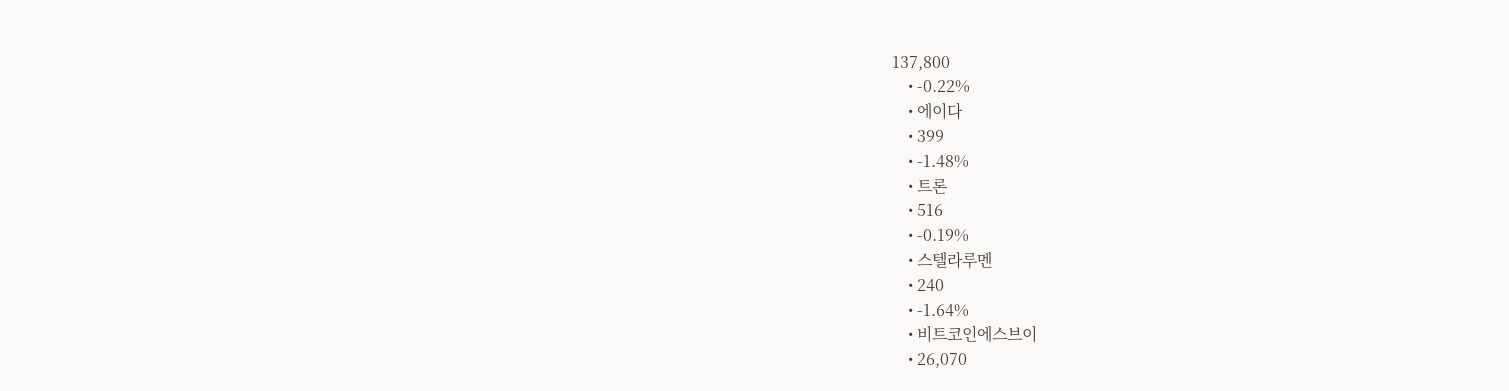137,800
    • -0.22%
    • 에이다
    • 399
    • -1.48%
    • 트론
    • 516
    • -0.19%
    • 스텔라루멘
    • 240
    • -1.64%
    • 비트코인에스브이
    • 26,070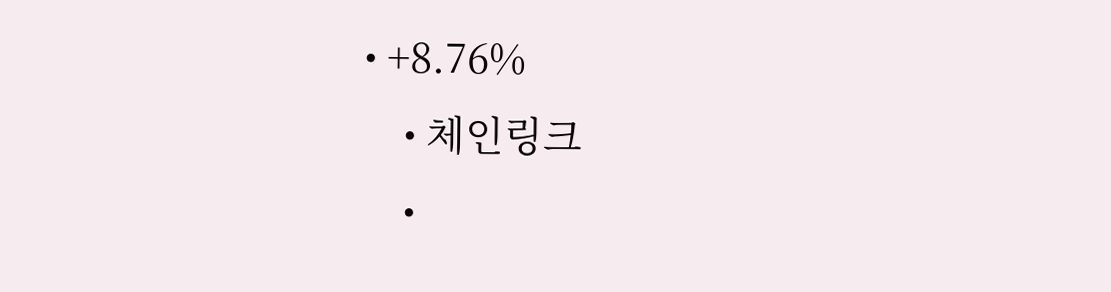• +8.76%
    • 체인링크
    •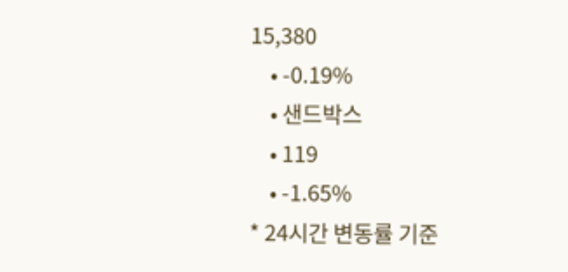15,380
    • -0.19%
    • 샌드박스
    • 119
    • -1.65%
* 24시간 변동률 기준